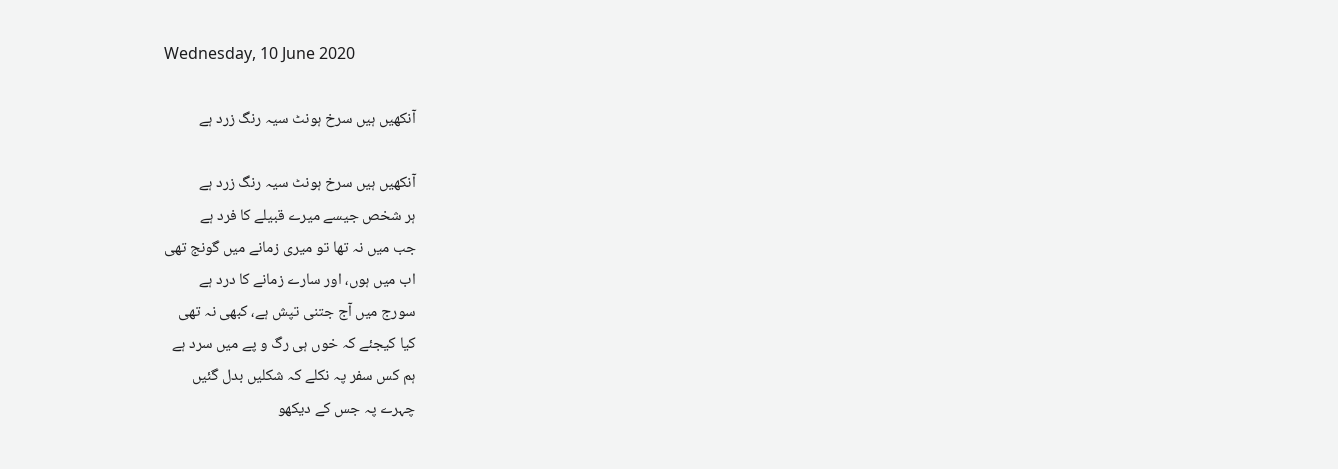Wednesday, 10 June 2020

آنکھیں ہیں سرخ ہونٹ سیہ رنگ زرد ہے

آنکھیں ہیں سرخ ہونٹ سیہ رنگ زرد ہے
ہر شخص جیسے میرے قبیلے کا فرد ہے
جب میں نہ تھا تو میری زمانے میں گونج تھی
اب میں ہوں، اور سارے زمانے کا درد ہے
سورج میں آج جتنی تپش ہے، کبھی نہ تھی
کیا کیجئے کہ خوں ہی رگ و پے میں سرد ہے
ہم کس سفر پہ نکلے کہ شکلیں بدل گئیں
چہرے پہ جس کے دیکھو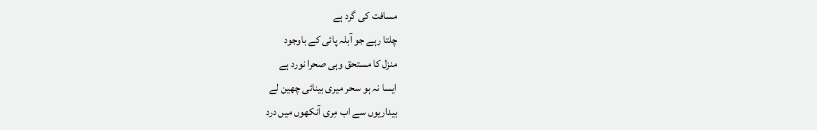مسافت کی گرد ہے
چلتا رہے جو آبلہ پائی کے باوجود
منزل کا مستحق وہی صحرا نورد ہے
ایسا نہ ہو سحر میری بینائی چھین لے
بیداریوں سے اب مِری آنکھوں میں درد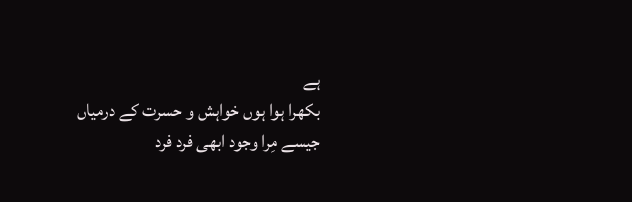ہے
بکھرا ہوا ہوں خواہش و حسرت کے درمیاں
جیسے مِرا وجود ابھی فرد فرد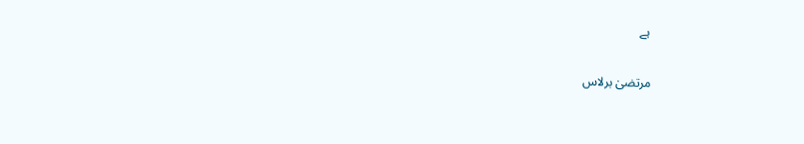ہے

مرتضیٰ برلاس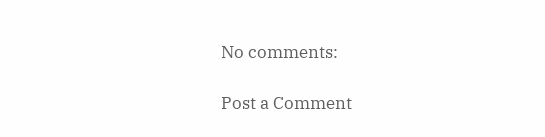No comments:

Post a Comment